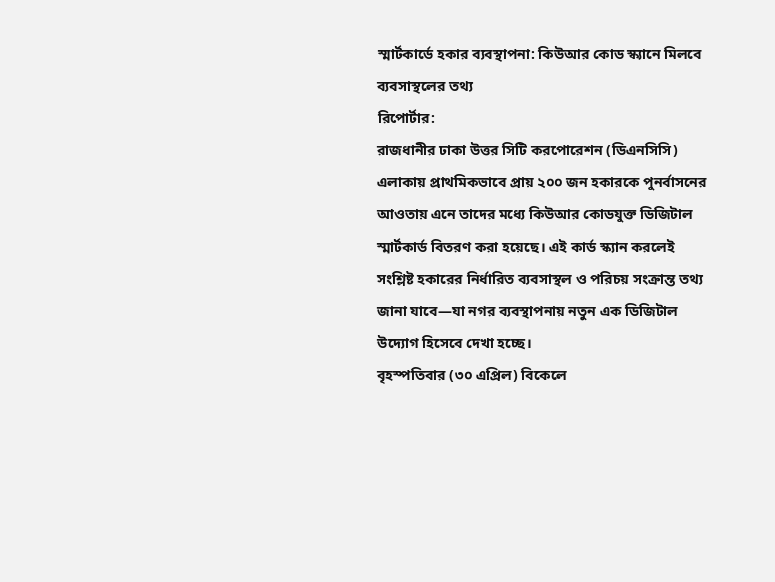স্মার্টকার্ডে হকার ব্যবস্থাপনা: কিউআর কোড স্ক্যানে মিলবে ব্যবসাস্থলের তথ্য
রিপোর্টার:
রাজধানীর ঢাকা উত্তর সিটি করপোরেশন (ডিএনসিসি) এলাকায় প্রাথমিকভাবে প্রায় ২০০ জন হকারকে পুনর্বাসনের আওতায় এনে তাদের মধ্যে কিউআর কোডযুক্ত ডিজিটাল স্মার্টকার্ড বিতরণ করা হয়েছে। এই কার্ড স্ক্যান করলেই সংশ্লিষ্ট হকারের নির্ধারিত ব্যবসাস্থল ও পরিচয় সংক্রান্ত তথ্য জানা যাবে—যা নগর ব্যবস্থাপনায় নতুন এক ডিজিটাল উদ্যোগ হিসেবে দেখা হচ্ছে।
বৃহস্পতিবার (৩০ এপ্রিল) বিকেলে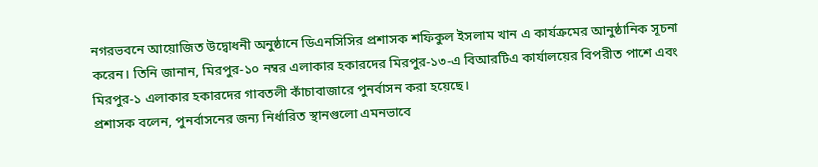নগরভবনে আয়োজিত উদ্বোধনী অনুষ্ঠানে ডিএনসিসির প্রশাসক শফিকুল ইসলাম খান এ কার্যক্রমের আনুষ্ঠানিক সূচনা করেন। তিনি জানান, মিরপুর-১০ নম্বর এলাকার হকারদের মিরপুর-১৩-এ বিআরটিএ কার্যালয়ের বিপরীত পাশে এবং মিরপুর-১ এলাকার হকারদের গাবতলী কাঁচাবাজারে পুনর্বাসন করা হয়েছে।
প্রশাসক বলেন, পুনর্বাসনের জন্য নির্ধারিত স্থানগুলো এমনভাবে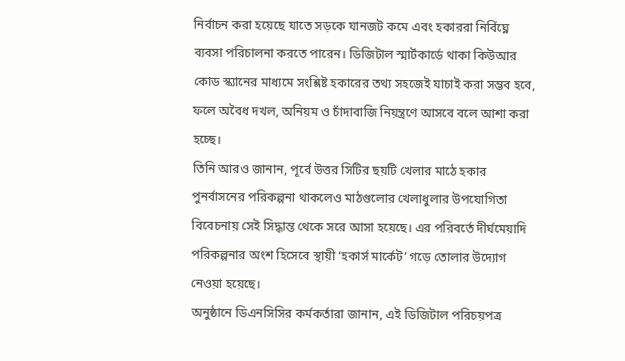নির্বাচন করা হয়েছে যাতে সড়কে যানজট কমে এবং হকাররা নির্বিঘ্নে ব্যবসা পরিচালনা করতে পারেন। ডিজিটাল স্মার্টকার্ডে থাকা কিউআর কোড স্ক্যানের মাধ্যমে সংশ্লিষ্ট হকারের তথ্য সহজেই যাচাই করা সম্ভব হবে, ফলে অবৈধ দখল, অনিয়ম ও চাঁদাবাজি নিয়ন্ত্রণে আসবে বলে আশা করা হচ্ছে।
তিনি আরও জানান, পূর্বে উত্তর সিটির ছয়টি খেলার মাঠে হকার পুনর্বাসনের পরিকল্পনা থাকলেও মাঠগুলোর খেলাধুলার উপযোগিতা বিবেচনায় সেই সিদ্ধান্ত থেকে সরে আসা হয়েছে। এর পরিবর্তে দীর্ঘমেয়াদি পরিকল্পনার অংশ হিসেবে স্থায়ী ‘হকার্স মার্কেট’ গড়ে তোলার উদ্যোগ নেওয়া হয়েছে।
অনুষ্ঠানে ডিএনসিসির কর্মকর্তারা জানান, এই ডিজিটাল পরিচয়পত্র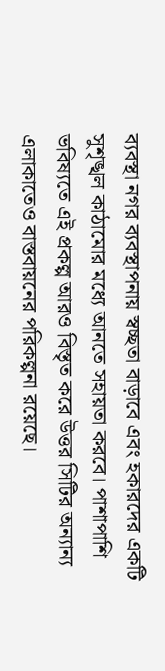ব্যবস্থা নগর ব্যবস্থাপনায় স্বচ্ছতা বাড়াবে এবং হকারদের একটি সুশৃঙ্খল কাঠামোর মধ্যে আনতে সহায়তা করবে। পাশাপাশি ভবিষ্যতে এই প্রকল্প আরও বিস্তৃত করে উত্তর সিটির অন্যান্য এলাকাতেও বাস্তবায়নের পরিকল্পনা রয়েছে।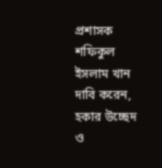প্রশাসক শফিকুল ইসলাম খান দাবি করেন, হকার উচ্ছেদ ও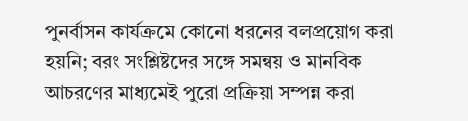পুনর্বাসন কার্যক্রমে কোনো ধরনের বলপ্রয়োগ করা হয়নি; বরং সংশ্লিষ্টদের সঙ্গে সমন্বয় ও মানবিক আচরণের মাধ্যমেই পুরো প্রক্রিয়া সম্পন্ন করা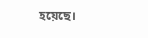হয়েছে।